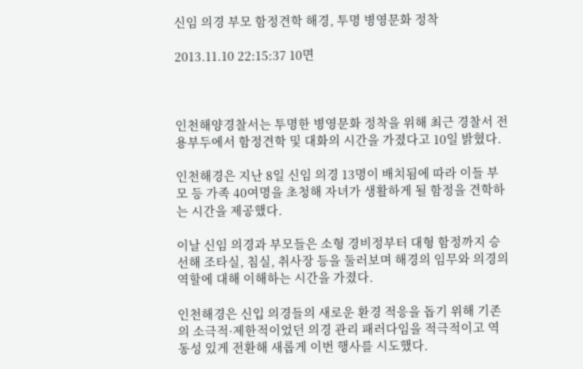신임 의경 부모 함정견학 해경, 투명 병영문화 정착

2013.11.10 22:15:37 10면



인천해양경찰서는 투명한 병영문화 정착을 위해 최근 경찰서 전용부두에서 함정견학 및 대화의 시간을 가졌다고 10일 밝혔다.

인천해경은 지난 8일 신임 의경 13명이 배치됨에 따라 이들 부모 등 가족 40여명을 초청해 자녀가 생활하게 될 함정을 견학하는 시간을 제공했다.

이날 신임 의경과 부모들은 소형 경비정부터 대형 함정까지 승선해 조타실, 침실, 취사장 등을 둘러보며 해경의 임무와 의경의 역할에 대해 이해하는 시간을 가졌다.

인천해경은 신입 의경들의 새로운 환경 적응을 돕기 위해 기존의 소극적·제한적이었던 의경 관리 패러다임을 적극적이고 역동성 있게 전환해 새롭게 이번 행사를 시도했다.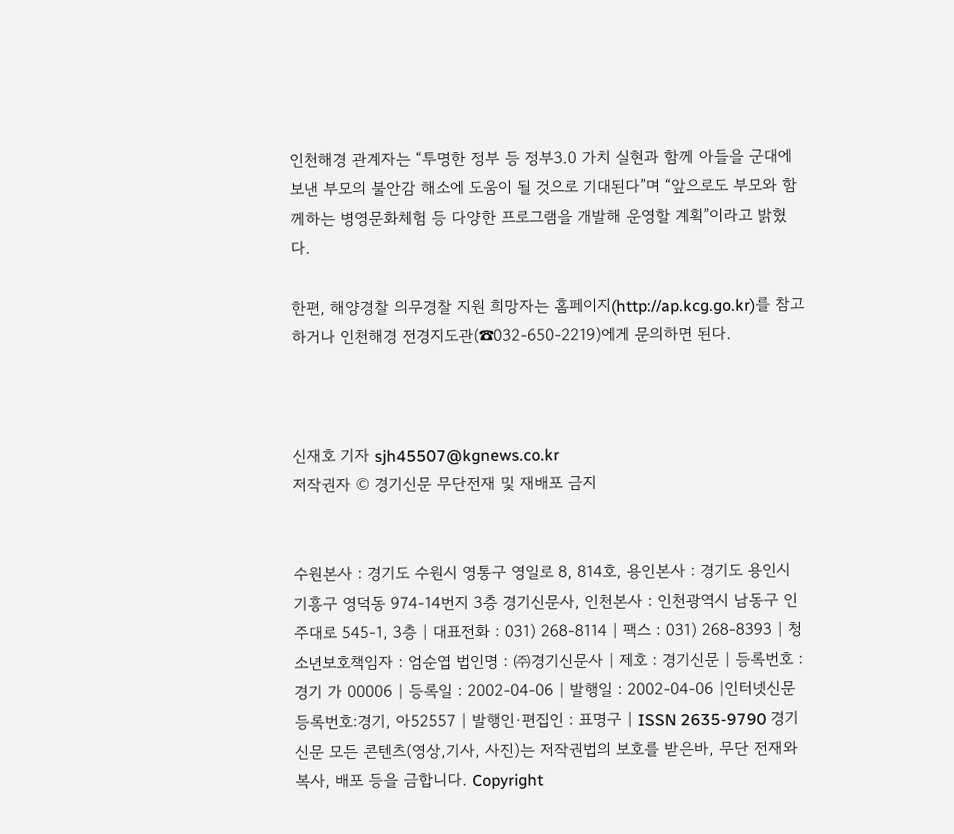인천해경 관계자는 “투명한 정부 등 정부3.0 가치 실현과 함께 아들을 군대에 보낸 부모의 불안감 해소에 도움이 될 것으로 기대된다”며 “앞으로도 부모와 함께하는 병영문화체험 등 다양한 프로그램을 개발해 운영할 계획”이라고 밝혔다.

한편, 해양경찰 의무경찰 지원 희망자는 홈페이지(http://ap.kcg.go.kr)를 참고하거나 인천해경 전경지도관(☎032-650-2219)에게 문의하면 된다.



신재호 기자 sjh45507@kgnews.co.kr
저작권자 © 경기신문 무단전재 및 재배포 금지


수원본사 : 경기도 수원시 영통구 영일로 8, 814호, 용인본사 : 경기도 용인시 기흥구 영덕동 974-14번지 3층 경기신문사, 인천본사 : 인천광역시 남동구 인주대로 545-1, 3층 | 대표전화 : 031) 268-8114 | 팩스 : 031) 268-8393 | 청소년보호책임자 : 엄순엽 법인명 : ㈜경기신문사 | 제호 : 경기신문 | 등록번호 : 경기 가 00006 | 등록일 : 2002-04-06 | 발행일 : 2002-04-06 |인터넷신문 등록번호:경기, 아52557 | 발행인·편집인 : 표명구 | ISSN 2635-9790 경기신문 모든 콘텐츠(영상,기사, 사진)는 저작권법의 보호를 받은바, 무단 전재와 복사, 배포 등을 금합니다. Copyright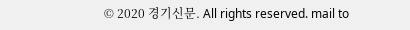© 2020 경기신문. All rights reserved. mail to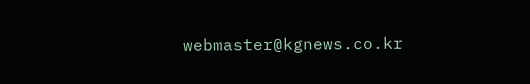webmaster@kgnews.co.kr